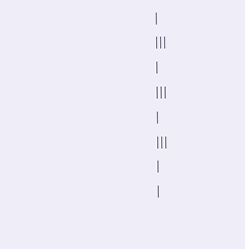|
|||
|
|||
|
|||
|
|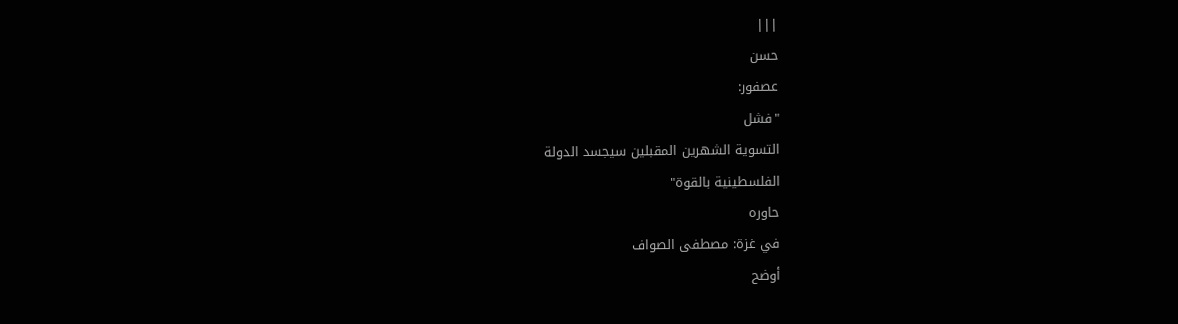|||
حسن
عصفور:
"فشل
التسوية الشهرين المقبلين سيجسد الدولة
الفلسطينية بالقوة"
حاوره
في غزة: مصطفى الصواف
أوضح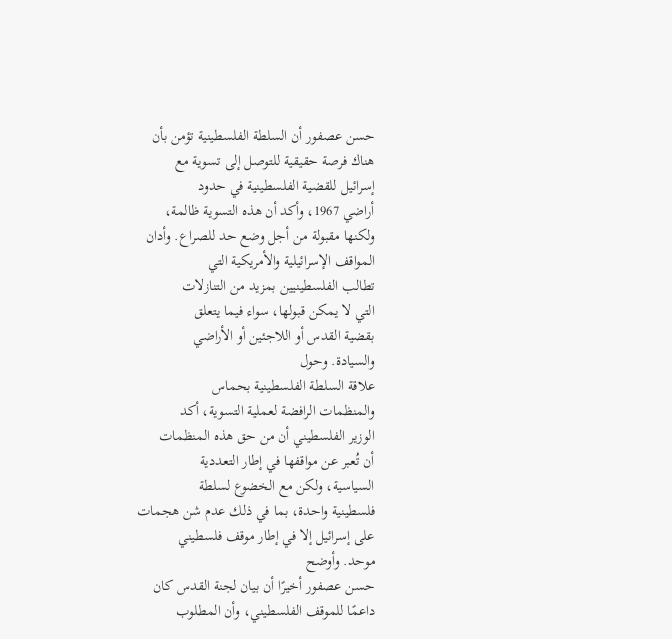حسن عصفور أن السلطة الفلسطينية تؤمن بأن
هناك فرصة حقيقية للتوصل إلى تسوية مع
إسرائيل للقضية الفلسطينية في حدود
أراضي 1967، وأكد أن هذه التسوية ظالمة،
ولكنها مقبولة من أجل وضع حد للصراع. وأدان
المواقف الإسرائيلية والأمريكية التي
تطالب الفلسطينيين بمزيد من التنازلات
التي لا يمكن قبولها، سواء فيما يتعلق
بقضية القدس أو اللاجئين أو الأراضي
والسيادة. وحول
علاقة السلطة الفلسطينية بحماس
والمنظمات الرافضة لعملية التسوية، أكد
الوزير الفلسطيني أن من حق هذه المنظمات
أن تُعبر عن مواقفها في إطار التعددية
السياسية، ولكن مع الخضوع لسلطة
فلسطينية واحدة، بما في ذلك عدم شن هجمات
على إسرائيل إلا في إطار موقف فلسطيني
موحد. وأوضح
حسن عصفور أخيرًا أن بيان لجنة القدس كان
داعمًا للموقف الفلسطيني، وأن المطلوب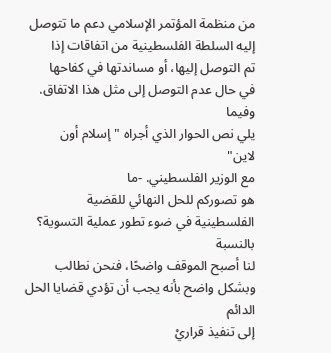من منظمة المؤتمر الإسلامي دعم ما تتوصل
إليه السلطة الفلسطينية من اتفاقات إذا
تم التوصل إليها، أو مساندتها في كفاحها
في حال عدم التوصل إلى مثل هذا الاتفاق. وفيما
يلي نص الحوار الذي أجراه "إسلام أون
لاين"
مع الوزير الفلسطيني. -ما
هو تصوركم للحل النهائي للقضية
الفلسطينية في ضوء تطور عملية التسوية؟ بالنسبة
لنا أصبح الموقف واضحًا، فنحن نطالب
وبشكل واضح بأنه يجب أن تؤدي قضايا الحل
الدائم
إلى تنفيذ قراريْ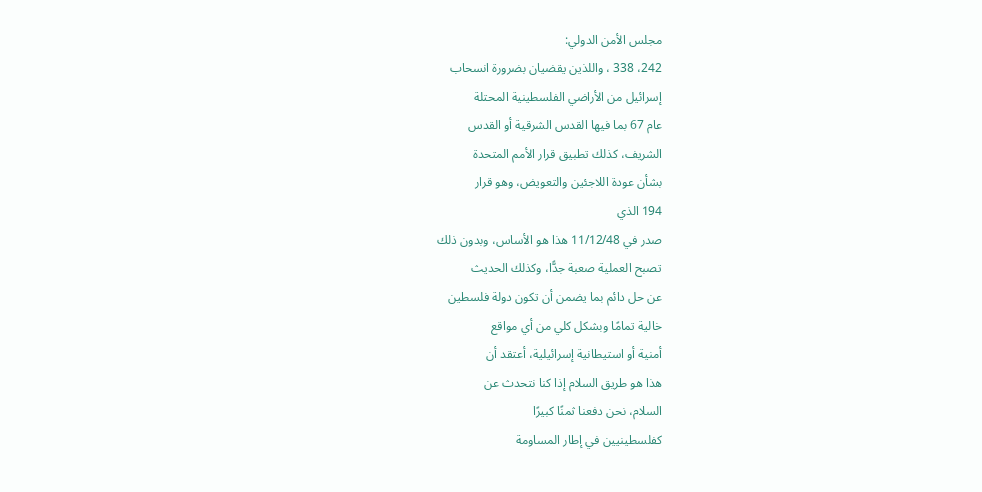مجلس الأمن الدولي:
242، 338 ، واللذين يقضيان بضرورة انسحاب
إسرائيل من الأراضي الفلسطينية المحتلة
عام 67 بما فيها القدس الشرقية أو القدس
الشريف، كذلك تطبيق قرار الأمم المتحدة
بشأن عودة اللاجئين والتعويض، وهو قرار
194 الذي
صدر في 11/12/48 هذا هو الأساس، وبدون ذلك
تصبح العملية صعبة جدًّا، وكذلك الحديث
عن حل دائم بما يضمن أن تكون دولة فلسطين
خالية تمامًا وبشكل كلي من أي مواقع
أمنية أو استيطانية إسرائيلية، أعتقد أن
هذا هو طريق السلام إذا كنا نتحدث عن
السلام، نحن دفعنا ثمنًا كبيرًا
كفلسطينيين في إطار المساومة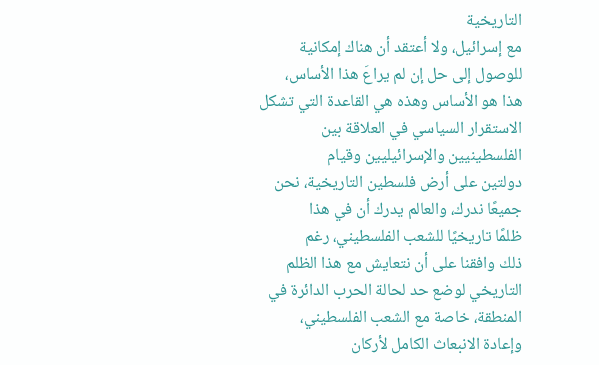التاريخية
مع إسرائيل، ولا أعتقد أن هناك إمكانية
للوصول إلى حل إن لم يراعَ هذا الأساس،
هذا هو الأساس وهذه هي القاعدة التي تشكل
الاستقرار السياسي في العلاقة بين
الفلسطينيين والإسرائيليين وقيام
دولتين على أرض فلسطين التاريخية، نحن
جميعًا ندرك، والعالم يدرك أن في هذا
ظلمًا تاريخيًا للشعب الفلسطيني، رغم
ذلك وافقنا على أن نتعايش مع هذا الظلم
التاريخي لوضع حد لحالة الحرب الدائرة في
المنطقة، خاصة مع الشعب الفلسطيني،
وإعادة الانبعاث الكامل لأركان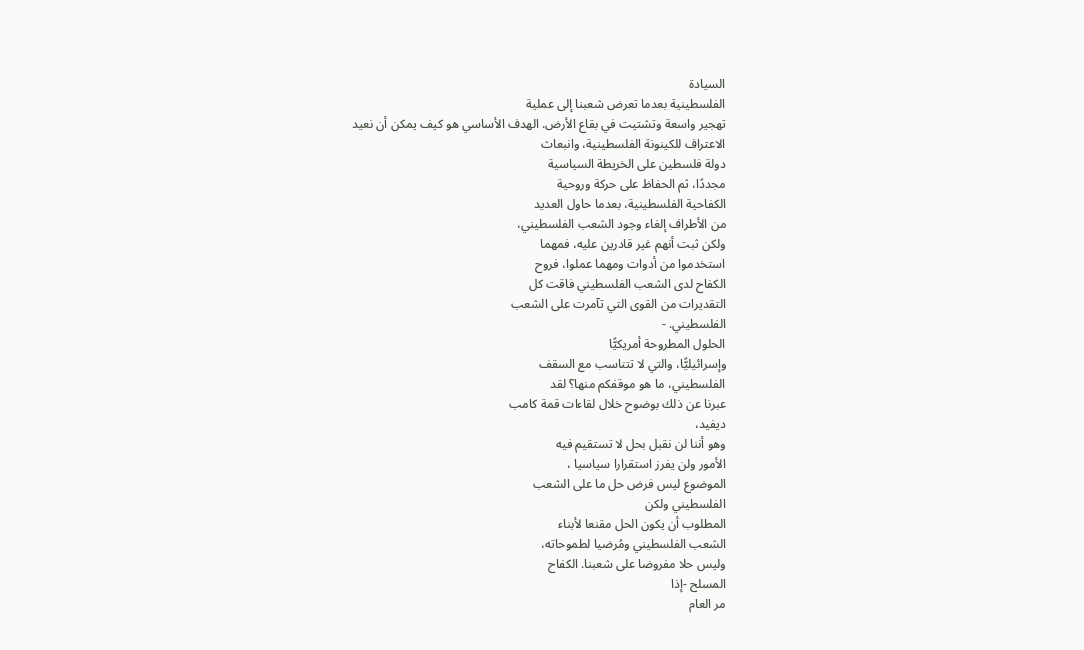السيادة
الفلسطينية بعدما تعرض شعبنا إلى عملية
تهجير واسعة وتشتيت في بقاع الأرض. الهدف الأساسي هو كيف يمكن أن نعيد
الاعتراف للكينونة الفلسطينية، وانبعاث
دولة فلسطين على الخريطة السياسية
مجددًا، ثم الحفاظ على حركة وروحية
الكفاحية الفلسطينية، بعدما حاول العديد
من الأطراف إلغاء وجود الشعب الفلسطيني،
ولكن ثبت أنهم غير قادرين عليه، فمهما
استخدموا من أدوات ومهما عملوا، فروح
الكفاح لدى الشعب الفلسطيني فاقت كل
التقديرات من القوى التي تآمرت على الشعب
الفلسطيني. -
الحلول المطروحة أمريكيًّا
وإسرائيليًّا، والتي لا تتناسب مع السقف
الفلسطيني، ما هو موقفكم منها؟ لقد
عبرنا عن ذلك بوضوح خلال لقاءات قمة كامب
ديفيد،
وهو أننا لن نقبل بحل لا تستقيم فيه
الأمور ولن يفرز استقرارا سياسيا ،
الموضوع ليس فرض حل ما على الشعب
الفلسطيني ولكن
المطلوب أن يكون الحل مقنعا لأبناء
الشعب الفلسطيني ومُرضيا لطموحاته،
وليس حلا مفروضا على شعبنا. الكفاح
المسلح -إذا
مر العام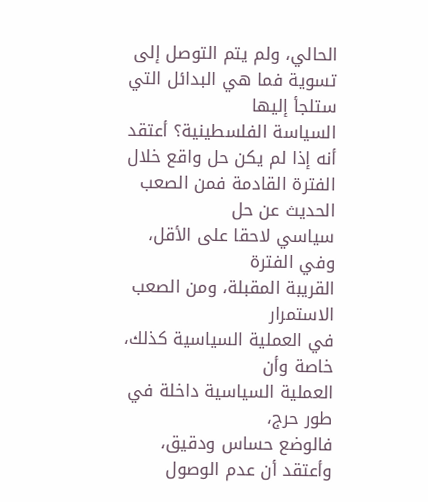الحالي، ولم يتم التوصل إلى
تسوية فما هي البدائل التي ستلجأ إليها
السياسة الفلسطينية؟ أعتقد أنه إذا لم يكن حل واقع خلال
الفترة القادمة فمن الصعب الحديث عن حل
سياسي لاحقا على الأقل، وفي الفترة
القريبة المقبلة، ومن الصعب الاستمرار
في العملية السياسية كذلك، خاصة وأن
العملية السياسية داخلة في طور حرج،
فالوضع حساس ودقيق، وأعتقد أن عدم الوصول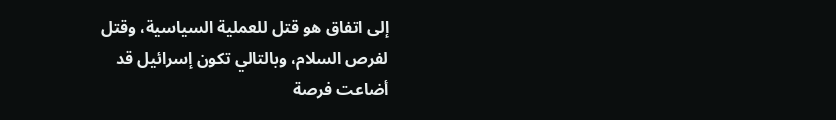إلى اتفاق هو قتل للعملية السياسية، وقتل
لفرص السلام، وبالتالي تكون إسرائيل قد
أضاعت فرصة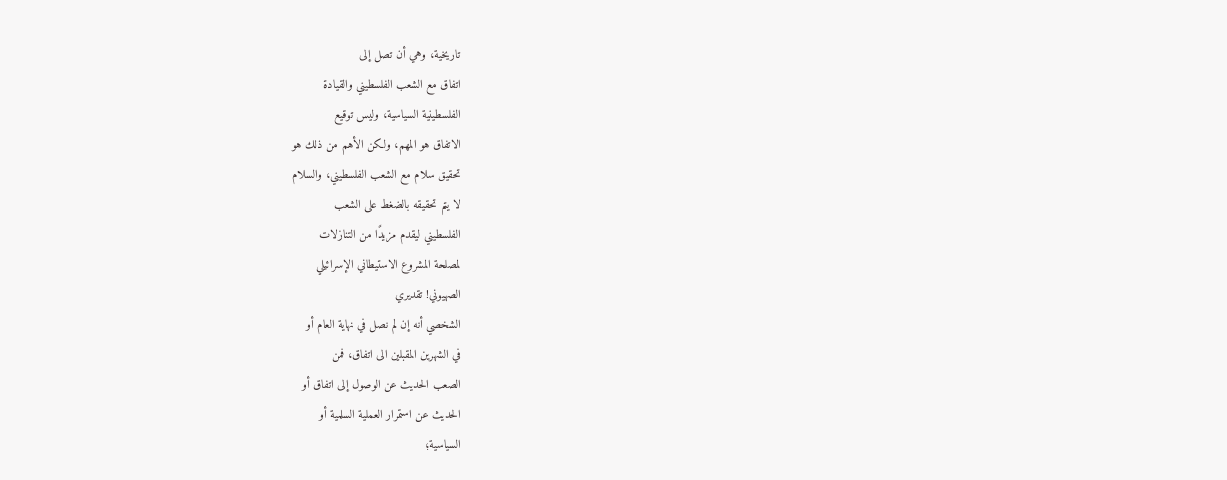تاريخية، وهي أن تصل إلى
اتفاق مع الشعب الفلسطيني والقيادة
الفلسطينية السياسية، وليس توقيع
الاتفاق هو المهم، ولكن الأهم من ذلك هو
تحقيق سلام مع الشعب الفلسطيني، والسلام
لا يتم تحقيقه بالضغط على الشعب
الفلسطيني ليقدم مزيدًا من التنازلات
لمصلحة المشروع الاستيطاني الإسرائيلي
الصهيوني! تقديري
الشخصي أنه إن لم نصل في نهاية العام أو
في الشهرين المقبلين الى اتفاق، فمن
الصعب الحديث عن الوصول إلى اتفاق أو
الحديث عن استمرار العملية السلمية أو
السياسية؛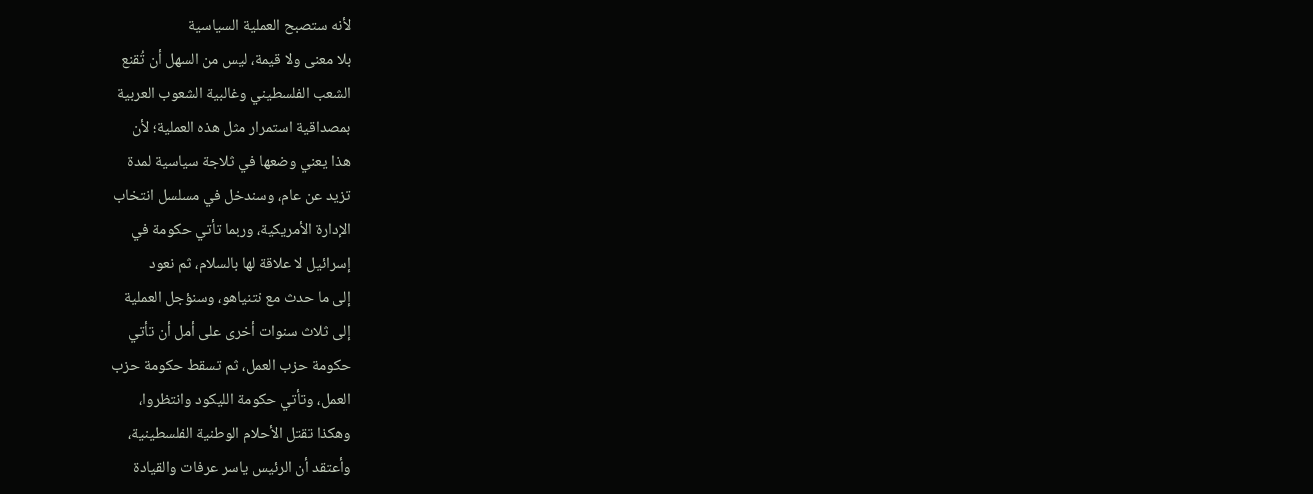لأنه ستصبح العملية السياسية
بلا معنى ولا قيمة، ليس من السهل أن تُقنع
الشعب الفلسطيني وغالبية الشعوب العربية
بمصداقية استمرار مثل هذه العملية؛ لأن
هذا يعني وضعها في ثلاجة سياسية لمدة
تزيد عن عام، وسندخل في مسلسل انتخاب
الإدارة الأمريكية، وربما تأتي حكومة في
إسرائيل لا علاقة لها بالسلام، ثم نعود
إلى ما حدث مع نتنياهو، وسنؤجل العملية
إلى ثلاث سنوات أخرى على أمل أن تأتي
حكومة حزب العمل، ثم تسقط حكومة حزب
العمل، وتأتي حكومة الليكود وانتظروا،
وهكذا تقتل الأحلام الوطنية الفلسطينية،
وأعتقد أن الرئيس ياسر عرفات والقيادة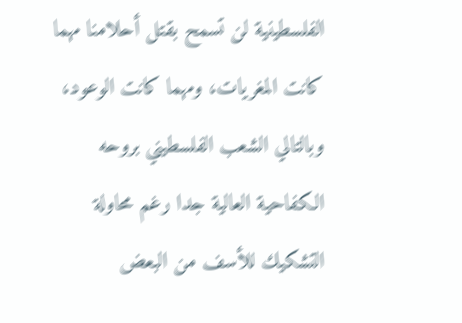الفلسطينية لن تسمح بقتل أحلامنا مهما
كانت المغريات، ومهما كانت الوعود،
وبالتالي الشعب الفلسطيني بروحه
الكفاحية العالية جدا رغم محاولة
التشكيك للأسف من البعض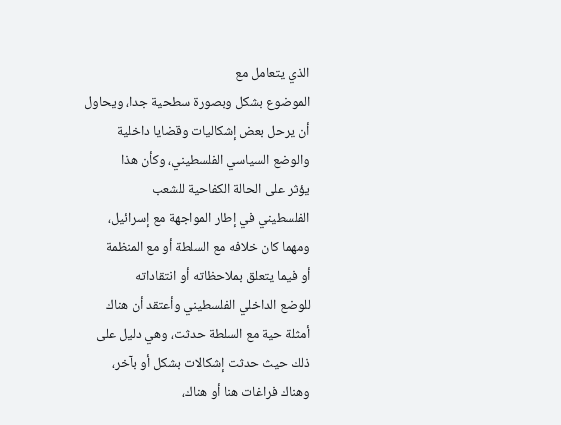الذي يتعامل مع
الموضوع بشكل وبصورة سطحية جدا، ويحاول
أن يرحل بعض إشكاليات وقضايا داخلية
والوضع السياسي الفلسطيني، وكأن هذا
يؤثر على الحالة الكفاحية للشعب
الفلسطيني في إطار المواجهة مع إسرائيل،
ومهما كان خلافه مع السلطة أو مع المنظمة
أو فيما يتعلق بملاحظاته أو انتقاداته
للوضع الداخلي الفلسطيني وأعتقد أن هناك
أمثلة حية مع السلطة حدثت، وهي دليل على
ذلك حيث حدثت إشكالات بشكل أو بآخر،
وهناك فراغات هنا أو هناك،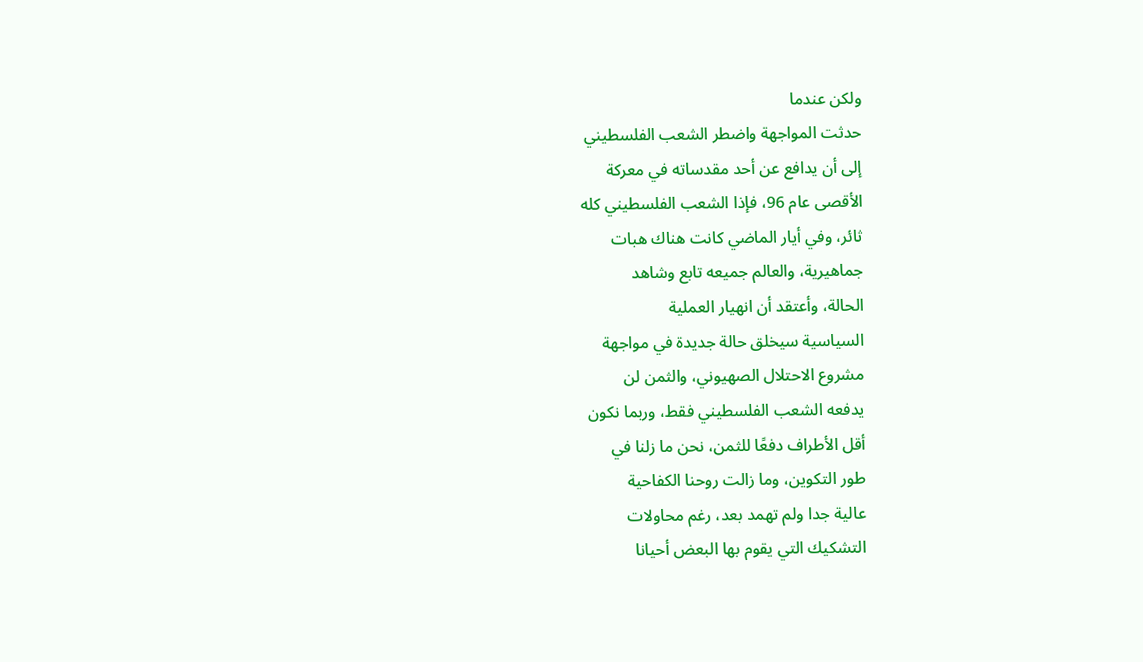ولكن عندما
حدثت المواجهة واضطر الشعب الفلسطيني
إلى أن يدافع عن أحد مقدساته في معركة
الأقصى عام 96، فإذا الشعب الفلسطيني كله
ثائر، وفي أيار الماضي كانت هناك هبات
جماهيرية، والعالم جميعه تابع وشاهد
الحالة، وأعتقد أن انهيار العملية
السياسية سيخلق حالة جديدة في مواجهة
مشروع الاحتلال الصهيوني، والثمن لن
يدفعه الشعب الفلسطيني فقط، وربما نكون
أقل الأطراف دفعًا للثمن، نحن ما زلنا في
طور التكوين، وما زالت روحنا الكفاحية
عالية جدا ولم تهمد بعد، رغم محاولات
التشكيك التي يقوم بها البعض أحيانا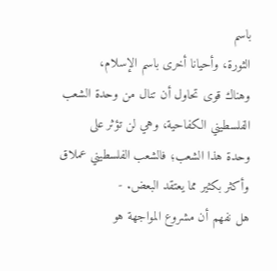باسم
الثورة، وأحيانا أخرى باسم الإسلام،
وهناك قوى تحاول أن تنال من وحدة الشعب
الفلسطيني الكفاحية، وهي لن تؤثر على
وحدة هذا الشعب؛ فالشعب الفلسطيني عملاق
وأكثر بكثير مما يعتقد البعض. -
هل نفهم أن مشروع المواجهة هو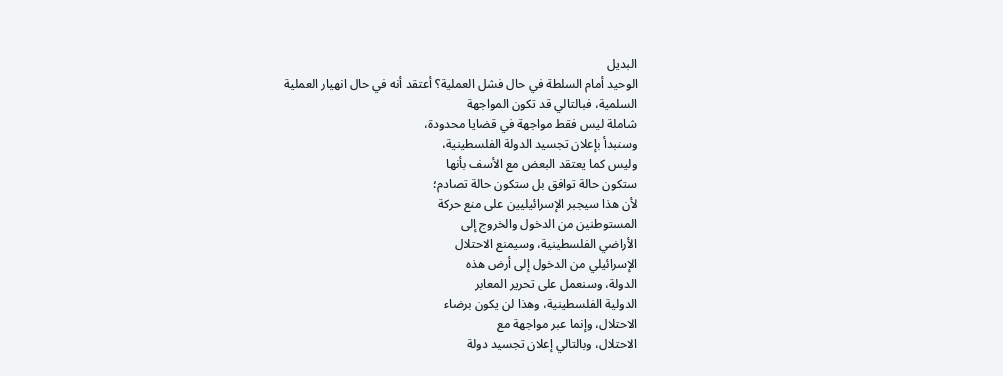البديل
الوحيد أمام السلطة في حال فشل العملية؟ أعتقد أنه في حال انهيار العملية
السلمية، فبالتالي قد تكون المواجهة
شاملة ليس فقط مواجهة في قضايا محدودة،
وسنبدأ بإعلان تجسيد الدولة الفلسطينية،
وليس كما يعتقد البعض مع الأسف بأنها
ستكون حالة توافق بل ستكون حالة تصادم؛
لأن هذا سيجبر الإسرائيليين على منع حركة
المستوطنين من الدخول والخروج إلى
الأراضي الفلسطينية، وسيمنع الاحتلال
الإسرائيلي من الدخول إلى أرض هذه
الدولة، وسنعمل على تحرير المعابر
الدولية الفلسطينية، وهذا لن يكون برضاء
الاحتلال، وإنما عبر مواجهة مع
الاحتلال، وبالتالي إعلان تجسيد دولة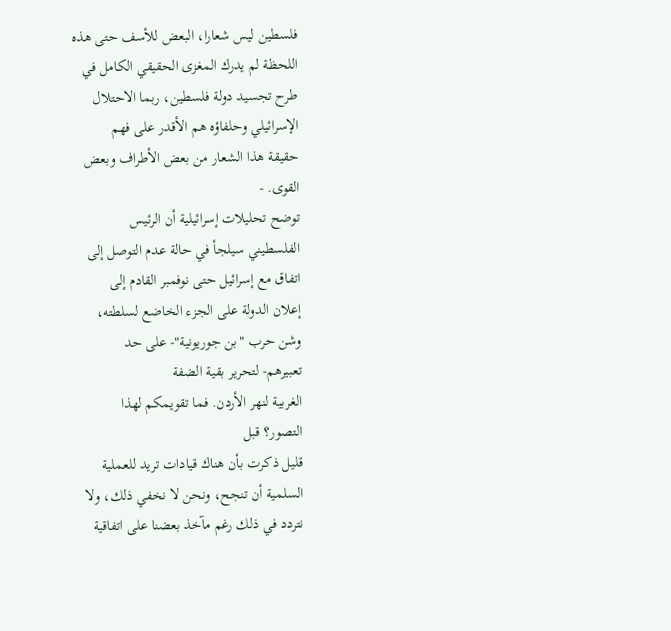فلسطين ليس شعارا، البعض للأسف حتى هذه
اللحظة لم يدرك المغزى الحقيقي الكامل في
طرح تجسيد دولة فلسطين، ربما الاحتلال
الإسرائيلي وحلفاؤه هم الأقدر على فهم
حقيقة هذا الشعار من بعض الأطراف وبعض
القوى. -
توضح تحليلات إسرائيلية أن الرئيس
الفلسطيني سيلجأ في حالة عدم التوصل إلى
اتفاق مع إسرائيل حتى نوفمبر القادم إلى
إعلان الدولة على الجزء الخاضع لسلطته،
وشن حرب "بن جوريونية"- على حد
تعبيرهم- لتحرير بقية الضفة
الغربية لنهر الأردن. فما تقويمكم لهذا
التصور؟ قبل
قليل ذكرت بأن هناك قيادات تريد للعملية
السلمية أن تنجح، ونحن لا نخفي ذلك، ولا
نتردد في ذلك رغم مآخذ بعضنا على اتفاقية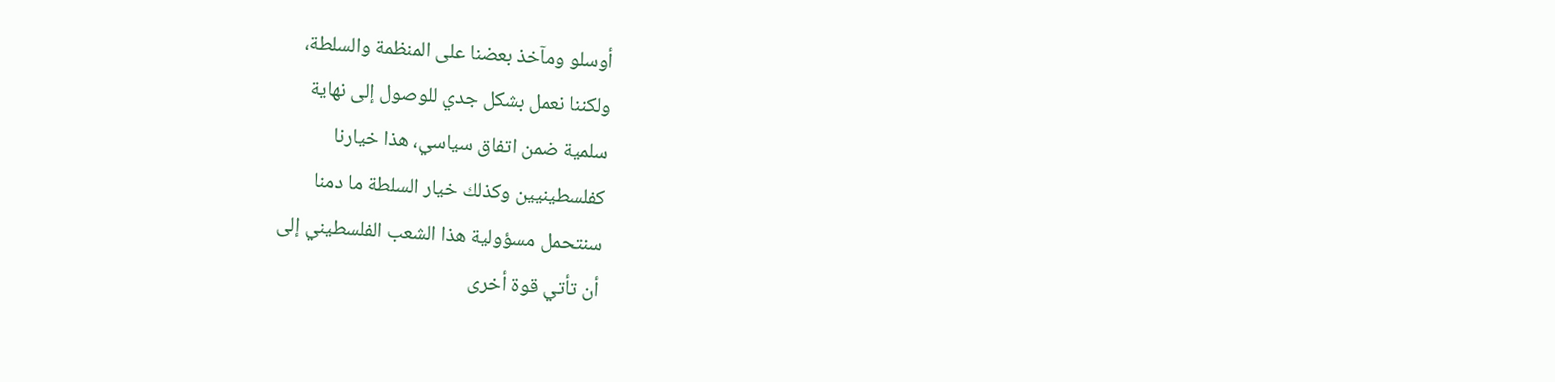أوسلو ومآخذ بعضنا على المنظمة والسلطة،
ولكننا نعمل بشكل جدي للوصول إلى نهاية
سلمية ضمن اتفاق سياسي، هذا خيارنا
كفلسطينيين وكذلك خيار السلطة ما دمنا
سنتحمل مسؤولية هذا الشعب الفلسطيني إلى
أن تأتي قوة أخرى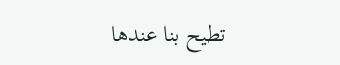تطيح بنا عندها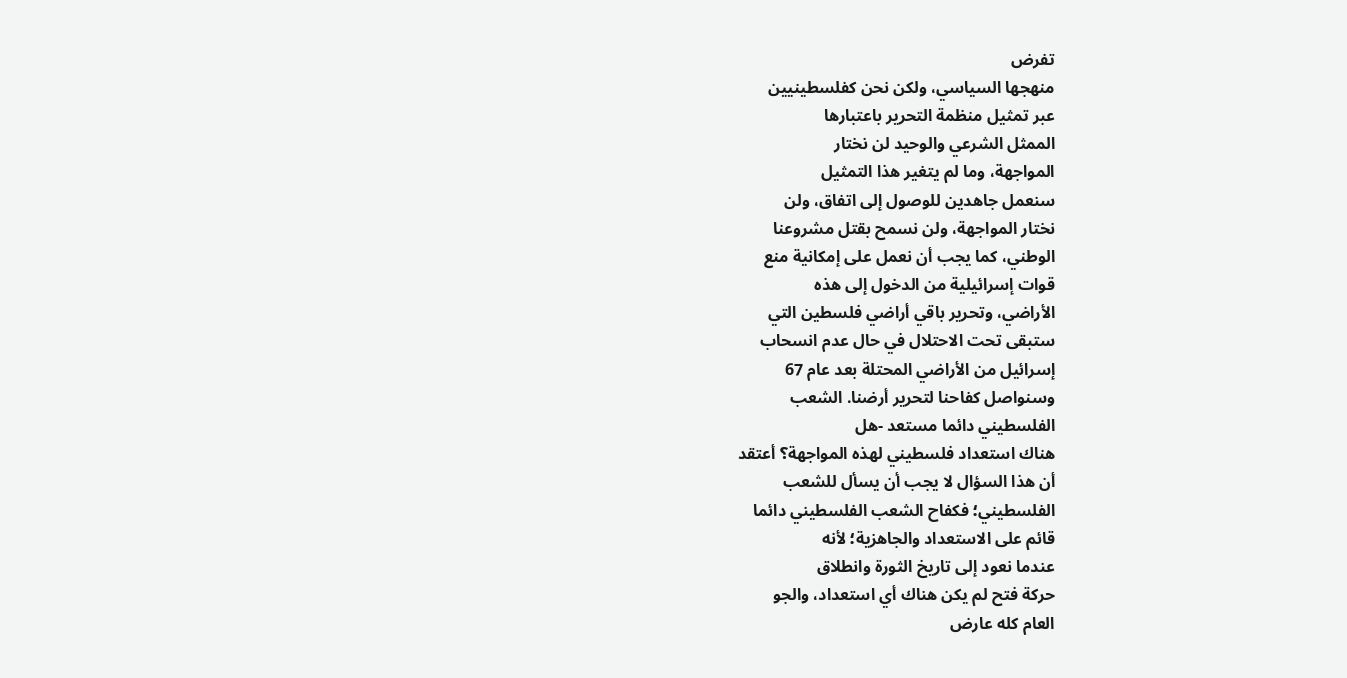تفرض
منهجها السياسي، ولكن نحن كفلسطينيين
عبر تمثيل منظمة التحرير باعتبارها
الممثل الشرعي والوحيد لن نختار
المواجهة، وما لم يتغير هذا التمثيل
سنعمل جاهدين للوصول إلى اتفاق، ولن
نختار المواجهة، ولن نسمح بقتل مشروعنا
الوطني، كما يجب أن نعمل على إمكانية منع
قوات إسرائيلية من الدخول إلى هذه
الأراضي، وتحرير باقي أراضي فلسطين التي
ستبقى تحت الاحتلال في حال عدم انسحاب
إسرائيل من الأراضي المحتلة بعد عام 67
وسنواصل كفاحنا لتحرير أرضنا. الشعب
الفلسطيني دائما مستعد -هل
هناك استعداد فلسطيني لهذه المواجهة؟ أعتقد
أن هذا السؤال لا يجب أن يسأل للشعب
الفلسطيني؛ فكفاح الشعب الفلسطيني دائما
قائم على الاستعداد والجاهزية؛ لأنه
عندما نعود إلى تاريخ الثورة وانطلاق
حركة فتح لم يكن هناك أي استعداد، والجو
العام كله عارض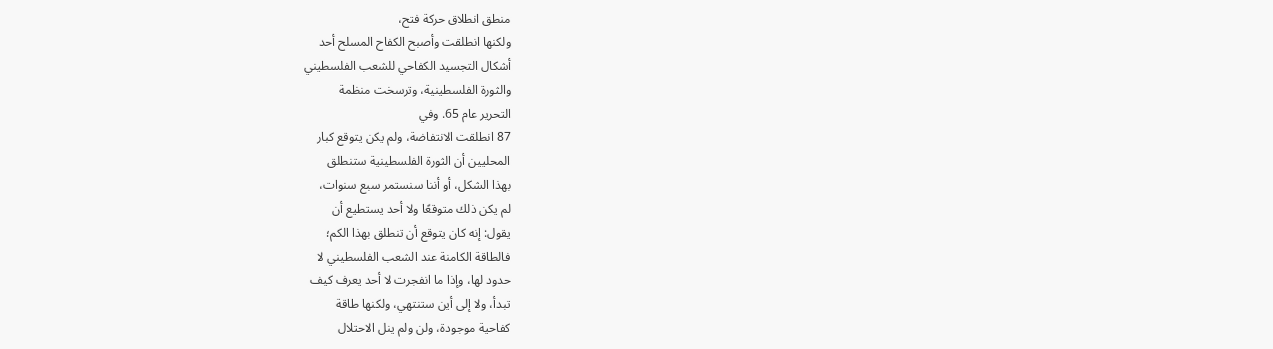منطق انطلاق حركة فتح،
ولكنها انطلقت وأصبح الكفاح المسلح أحد
أشكال التجسيد الكفاحي للشعب الفلسطيني
والثورة الفلسطينية، وترسخت منظمة
التحرير عام 65. وفي
87 انطلقت الانتفاضة، ولم يكن يتوقع كبار
المحليين أن الثورة الفلسطينية ستنطلق
بهذا الشكل، أو أننا سنستمر سبع سنوات،
لم يكن ذلك متوقعًا ولا أحد يستطيع أن
يقول: إنه كان يتوقع أن تنطلق بهذا الكم؛
فالطاقة الكامنة عند الشعب الفلسطيني لا
حدود لها، وإذا ما انفجرت لا أحد يعرف كيف
تبدأ، ولا إلى أين ستنتهي، ولكنها طاقة
كفاحية موجودة، ولن ولم ينل الاحتلال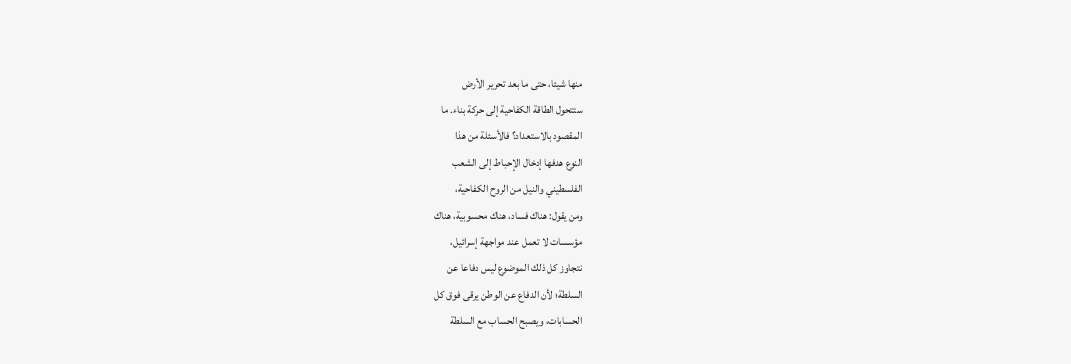منها شيئا، حتى ما بعد تحرير الأرض
ستتحول الطاقة الكفاحية إلى حركة بناء. ما
المقصود بالاستعداد؟ فالأسئلة من هذا
النوع هدفها إدخال الإحباط إلى الشعب
الفلسطيني والنيل من الروح الكفاحية،
ومن يقول: هناك فساد، هناك محسوبية، هناك
مؤسسات لا تعمل عند مواجهة إسرائيل،
نتجاوز كل ذلك الموضوع ليس دفاعا عن
السلطة؛ لأن الدفاع عن الوطن يرقى فوق كل
الحسابات، ويصبح الحساب مع السلطة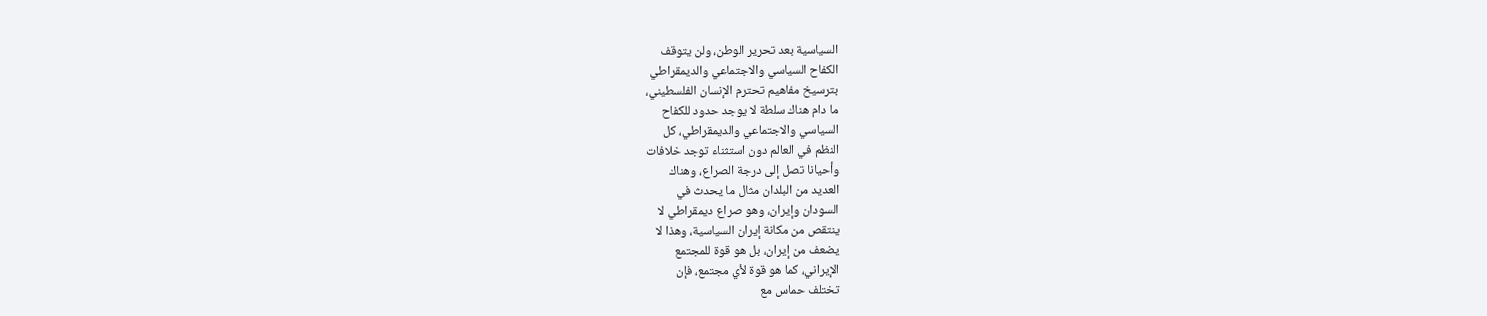السياسية بعد تحرير الوطن، ولن يتوقف
الكفاح السياسي والاجتماعي والديمقراطي
بترسيخ مفاهيم تحترم الإنسان الفلسطيني،
ما دام هناك سلطة لا يوجد حدود للكفاح
السياسي والاجتماعي والديمقراطي، كل
النظم في العالم دون استثناء توجد خلافات
وأحيانا تصل إلى درجة الصراع، وهناك
العديد من البلدان مثال ما يحدث في
السودان وإيران، وهو صراع ديمقراطي لا
ينتقص من مكانة إيران السياسية، وهذا لا
يضعف من إيران، بل هو قوة للمجتمع
الإيراني، كما هو قوة لأي مجتمع، فإن
تختلف حماس مع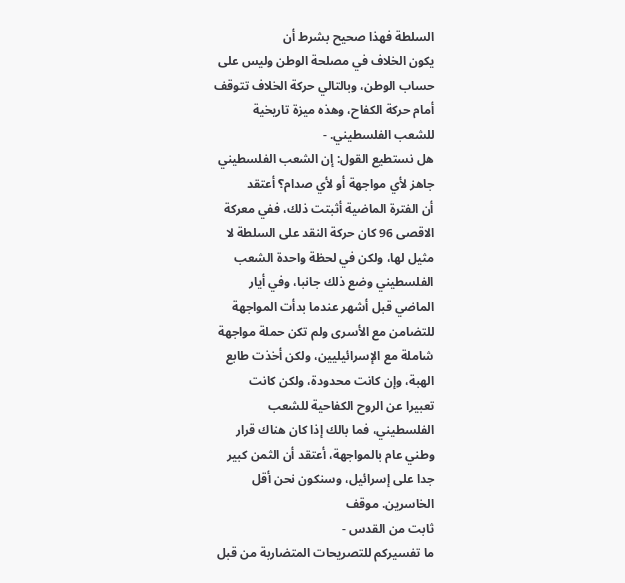السلطة فهذا صحيح بشرط أن
يكون الخلاف في مصلحة الوطن وليس على
حساب الوطن، وبالتالي حركة الخلاف تتوقف
أمام حركة الكفاح، وهذه ميزة تاريخية
للشعب الفلسطيني. -
هل نستطيع القول: إن الشعب الفلسطيني
جاهز لأي مواجهة أو لأي صدام؟ أعتقد
أن الفترة الماضية أثبتت ذلك، ففي معركة
الاقصى 96 كان حركة النقد على السلطة لا
مثيل لها، ولكن في لحظة واحدة الشعب
الفلسطيني وضع ذلك جانبا، وفي أيار
الماضي قبل أشهر عندما بدأت المواجهة
للتضامن مع الأسرى ولم تكن حملة مواجهة
شاملة مع الإسرائيليين، ولكن أخذت طابع
الهبة، وإن كانت محدودة، ولكن كانت
تعبيرا عن الروح الكفاحية للشعب
الفلسطيني، فما بالك إذا كان هناك قرار
وطني عام بالمواجهة، أعتقد أن الثمن كبير
جدا على إسرائيل، وسنكون نحن أقل
الخاسرين. موقف
ثابت من القدس -
ما تفسيركم للتصريحات المتضاربة من قبل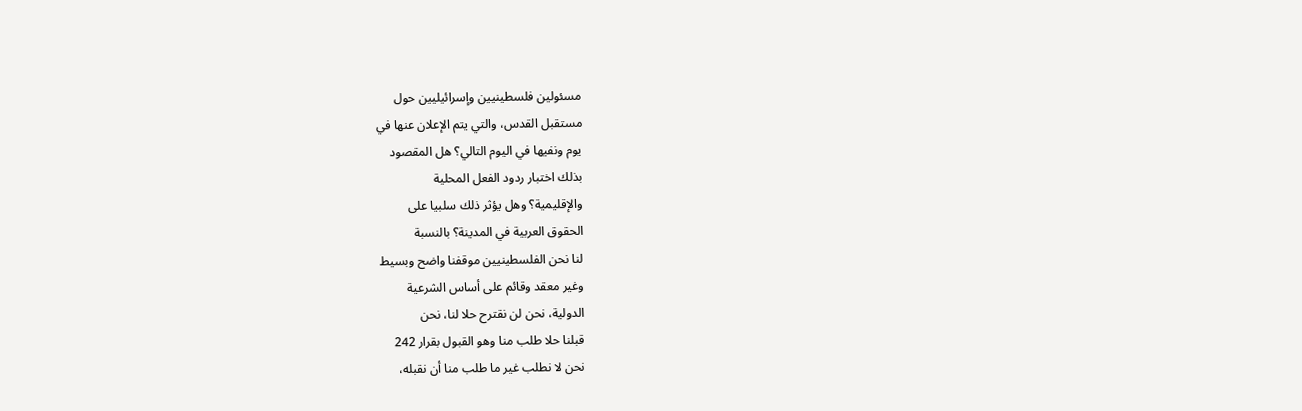مسئولين فلسطينيين وإسرائيليين حول
مستقبل القدس، والتي يتم الإعلان عنها في
يوم ونفيها في اليوم التالي؟ هل المقصود
بذلك اختبار ردود الفعل المحلية
والإقليمية؟ وهل يؤثر ذلك سلبيا على
الحقوق العربية في المدينة؟ بالنسبة
لنا نحن الفلسطينيين موقفنا واضح وبسيط
وغير معقد وقائم على أساس الشرعية
الدولية، نحن لن نقترح حلا لنا، نحن
قبلنا حلا طلب منا وهو القبول بقرار 242
نحن لا نطلب غير ما طلب منا أن نقبله،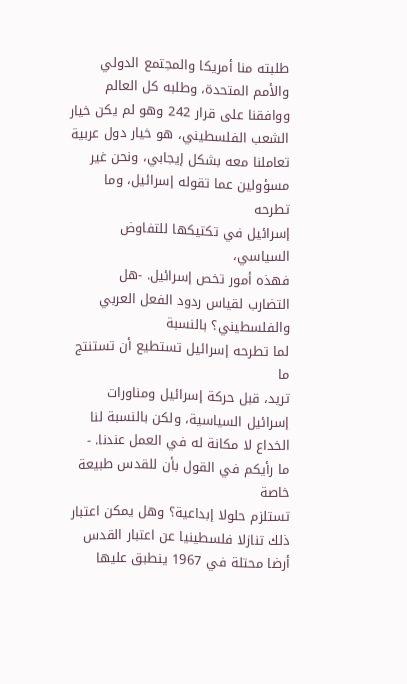طلبته منا أمريكا والمجتمع الدولي
والأمم المتحدة، وطلبه كل العالم
ووافقنا على قرار 242 وهو لم يكن خيار
الشعب الفلسطيني، هو خيار دول عربية
تعاملنا معه بشكل إيجابي، ونحن غير
مسؤولين عما تقوله إسرائيل، وما تطرحه
إسرائيل في تكتيكها للتفاوض السياسي،
فهذه أمور تخص إسرائيل. -هل
التضارب لقياس ردود الفعل العربي
والفلسطيني؟ بالنسبة
لما تطرحه إسرائيل تستطيع أن تستنتج ما
تريد، قبل حركة إسرائيل ومناورات
إسرائيل السياسية، ولكن بالنسبة لنا
الخداع لا مكانة له في العمل عندنا. -
ما رأيكم في القول بأن للقدس طبيعة خاصة
تستلزم حلولا إبداعية؟ وهل يمكن اعتبار
ذلك تنازلا فلسطينيا عن اعتبار القدس
أرضا محتلة في 1967 ينطبق عليها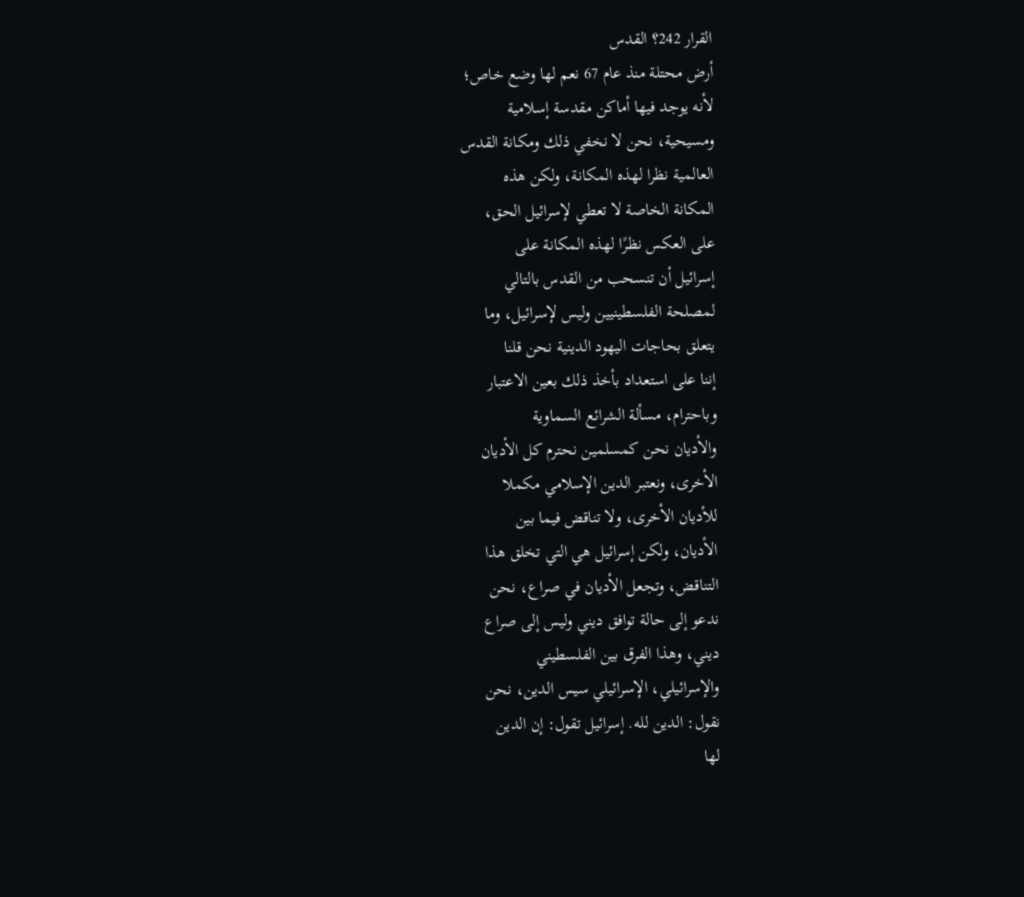القرار 242؟ القدس
أرض محتلة منذ عام 67 نعم لها وضع خاص؛
لأنه يوجد فيها أماكن مقدسة إسلامية
ومسيحية، نحن لا نخفي ذلك ومكانة القدس
العالمية نظرا لهذه المكانة، ولكن هذه
المكانة الخاصة لا تعطي لإسرائيل الحق،
على العكس نظرًا لهذه المكانة على
إسرائيل أن تنسحب من القدس بالتالي
لمصلحة الفلسطينيين وليس لإسرائيل، وما
يتعلق بحاجات اليهود الدينية نحن قلنا
إننا على استعداد بأخذ ذلك بعين الاعتبار
وباحترام، مسألة الشرائع السماوية
والأديان نحن كمسلمين نحترم كل الأديان
الأخرى، ونعتبر الدين الإسلامي مكملا
للأديان الأخرى، ولا تناقض فيما بين
الأديان، ولكن إسرائيل هي التي تخلق هذا
التناقض، وتجعل الأديان في صراع، نحن
ندعو إلى حالة توافق ديني وليس إلى صراع
ديني، وهذا الفرق بين الفلسطيني
والإسرائيلي، الإسرائيلي سيس الدين، نحن
نقول: الدين لله. إسرائيل تقول: إن الدين
لها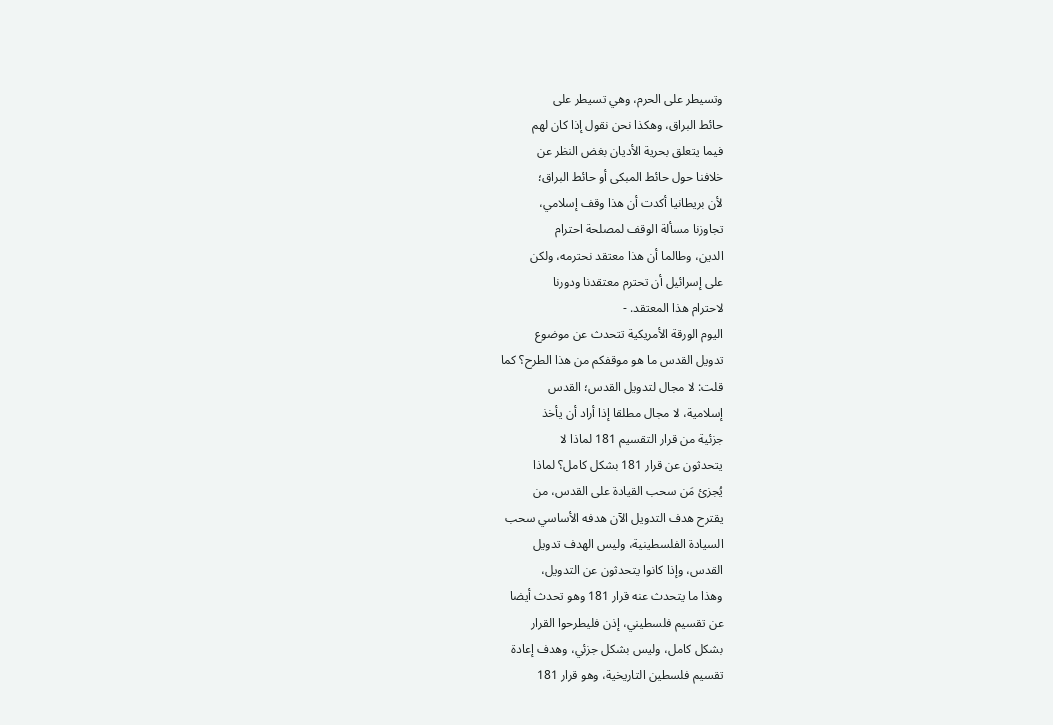وتسيطر على الحرم، وهي تسيطر على
حائط البراق، وهكذا نحن نقول إذا كان لهم
فيما يتعلق بحرية الأديان بغض النظر عن
خلافنا حول حائط المبكى أو حائط البراق؛
لأن بريطانيا أكدت أن هذا وقف إسلامي،
تجاوزنا مسألة الوقف لمصلحة احترام
الدين، وطالما أن هذا معتقد نحترمه، ولكن
على إسرائيل أن تحترم معتقدنا ودورنا
لاحترام هذا المعتقد. -
اليوم الورقة الأمريكية تتحدث عن موضوع
تدويل القدس ما هو موقفكم من هذا الطرح؟ كما
قلت: لا مجال لتدويل القدس؛ القدس
إسلامية، لا مجال مطلقا إذا أراد أن يأخذ
جزئية من قرار التقسيم 181 لماذا لا
يتحدثون عن قرار 181 بشكل كامل؟ لماذا
يُجزئ مَن سحب القيادة على القدس، من
يقترح هدف التدويل الآن هدفه الأساسي سحب
السيادة الفلسطينية، وليس الهدف تدويل
القدس، وإذا كانوا يتحدثون عن التدويل،
وهذا ما يتحدث عنه قرار 181 وهو تحدث أيضا
عن تقسيم فلسطيني، إذن فليطرحوا القرار
بشكل كامل، وليس بشكل جزئي، وهدف إعادة
تقسيم فلسطين التاريخية، وهو قرار 181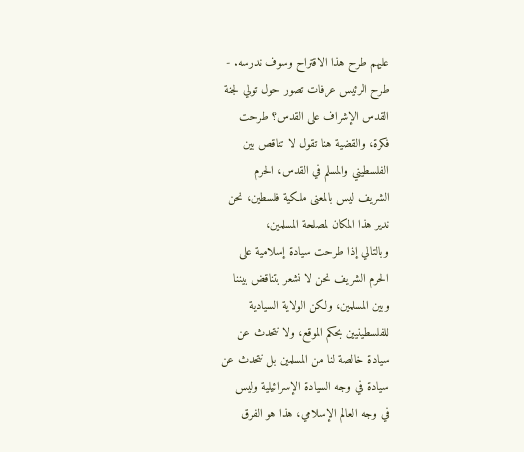عليهم طرح هذا الاقتراح وسوف ندرسه. -
طرح الرئيس عرفات تصور حول تولي لجنة
القدس الإشراف على القدس؟ طرحت
فكرة، والقضية هنا تقول لا تناقص بين
الفلسطيني والمسلم في القدس، الحرم
الشريف ليس بالمعنى ملكية فلسطين، نحن
ندير هذا المكان لمصلحة المسلمين،
وبالتالي إذا طرحت سيادة إسلامية على
الحرم الشريف نحن لا نشعر بتناقض بيننا
وبين المسلمين، ولكن الولاية السيادية
للفلسطينيين بحكم الموقع، ولا نتحدث عن
سيادة خالصة لنا من المسلمين بل نتحدث عن
سيادة في وجه السيادة الإسرائيلية وليس
في وجه العالم الإسلامي، هذا هو الفرق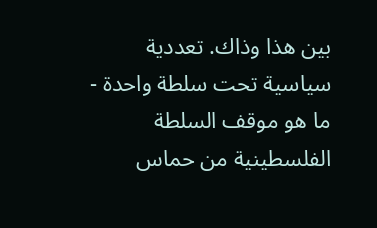بين هذا وذاك. تعددية
سياسية تحت سلطة واحدة -
ما هو موقف السلطة الفلسطينية من حماس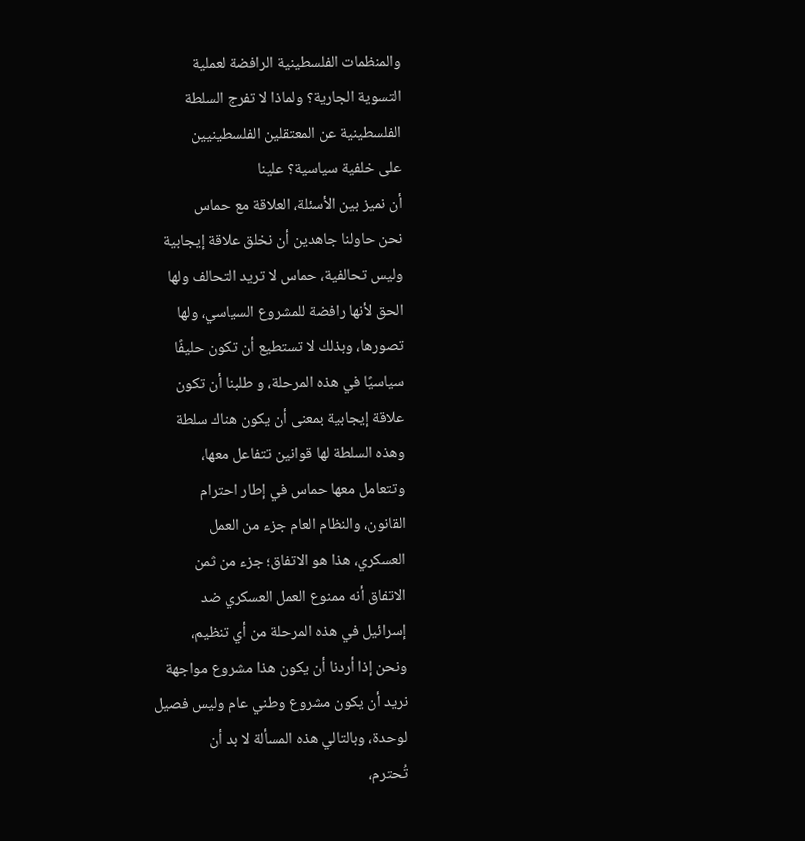والمنظمات الفلسطينية الرافضة لعملية
التسوية الجارية؟ ولماذا لا تفرج السلطة
الفلسطينية عن المعتقلين الفلسطينيين
على خلفية سياسية؟ علينا
أن نميز بين الأسئلة، العلاقة مع حماس
نحن حاولنا جاهدين أن نخلق علاقة إيجابية
وليس تحالفية، حماس لا تريد التحالف ولها
الحق لأنها رافضة للمشروع السياسي، ولها
تصورها، وبذلك لا تستطيع أن تكون حليفًا
سياسيًا في هذه المرحلة، و طلبنا أن تكون
علاقة إيجابية بمعنى أن يكون هناك سلطة
وهذه السلطة لها قوانين تتفاعل معها،
وتتعامل معها حماس في إطار احترام
القانون، والنظام العام جزء من العمل
العسكري، هذا هو الاتفاق؛ جزء من ثمن
الاتفاق أنه ممنوع العمل العسكري ضد
إسرائيل في هذه المرحلة من أي تنظيم،
ونحن إذا أردنا أن يكون هذا مشروع مواجهة
نريد أن يكون مشروع وطني عام وليس فصيل
لوحدة، وبالتالي هذه المسألة لا بد أن
تُحترم،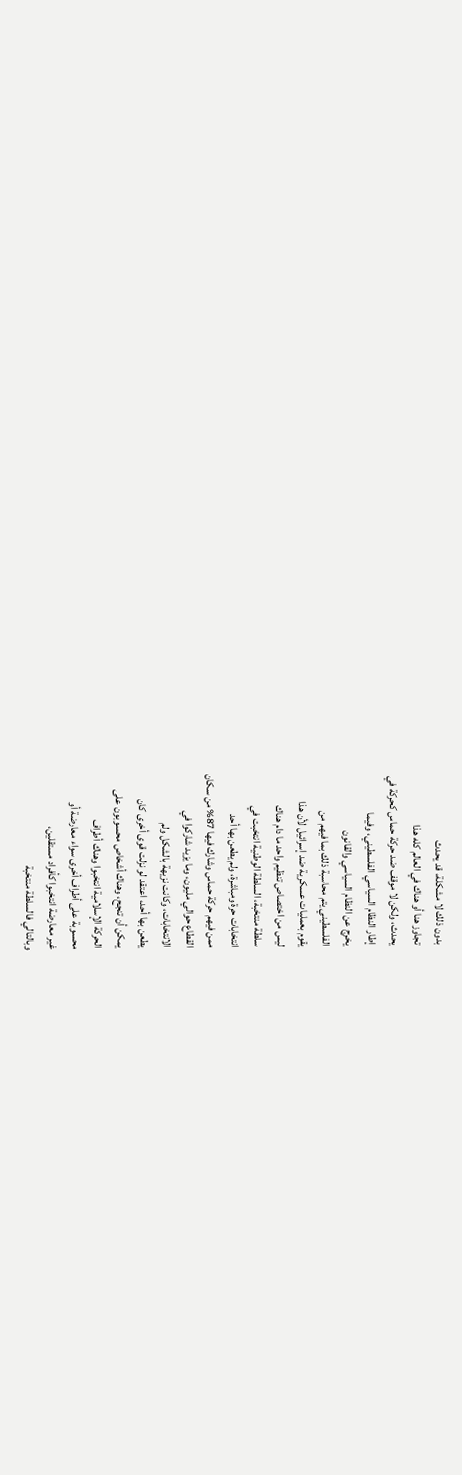بدون ذلك لا مشكلة، قد يحدث
تجاوز هنا أو هناك في العالم كله هذا
يحدث، ولكن لا موقف ضد حركة حماس كحركة في
إطار النظام السياسي الفلسطيني، وفيما
يخرج عن النظام السياسي والقانون
الفلسطيني يتم محاسبة ذلك بما فيهم من
يقوم بعمليات عسكرية ضد إسرائيل لأن هذا
ليس من اختصاص تنظيم واحد ما دام هناك
سلطة منتخبة، السلطة الوطنية انتخبت في
انتخابات حرة ومباشرة، ولم يطعن بها أحد
ممن فيهم حركة حماس وشارك فيها 87% من سكان
القطاع حوالي مليون، وما يزيد شاركوا في
الانتخابات، وكانت نزيهة بالشكل ولم
يطعن بها أحد، اعتقد لو نزلت قوى أخرى كان
يمكن أن تنجح، وهناك أشخاص محسوبون على
الحركة الإسلامية انتخبوا وهناك أطراف
محسوبة على أطراف أخرى سواء معارضة أو
غير معارضة انتخبوا كأفراد مستقلين،
وبالتالي فالسلطة منتخبة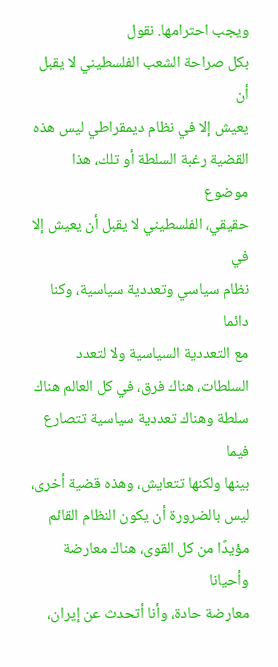ويجب احترامها. نقول
بكل صراحة الشعب الفلسطيني لا يقبل أن
يعيش إلا في نظام ديمقراطي ليس هذه
القضية رغبة السلطة أو تلك، هذا موضوع
حقيقي، الفلسطيني لا يقبل أن يعيش إلا في
نظام سياسي وتعددية سياسية، وكنا دائما
مع التعددية السياسية ولا لتعدد
السلطات، هناك فرق، في كل العالم هناك
سلطة وهناك تعددية سياسية تتصارع فيما
بينها ولكنها تتعايش، وهذه قضية أخرى،
ليس بالضرورة أن يكون النظام القائم
مؤيدًا من كل القوى، هناك معارضة وأحيانا
معارضة حادة، وأنا أتحدث عن إيران،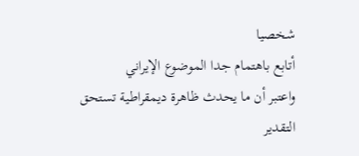شخصيا
أتابع باهتمام جدا الموضوع الإيراني
واعتبر أن ما يحدث ظاهرة ديمقراطية تستحق
التقدير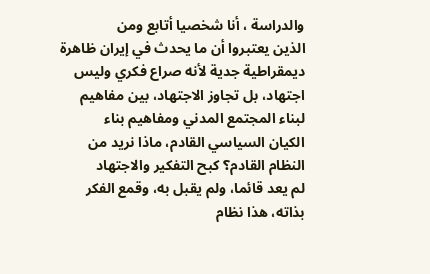والدراسة ، أنا شخصيا أتابع ومن
الذين يعتبروا أن ما يحدث في إيران ظاهرة
ديمقراطية جدية لأنه صراع فكري وليس
اجتهاد، بل تجاوز الاجتهاد، بين مفاهيم
لبناء المجتمع المدني ومفاهيم بناء
الكيان السياسي القادم، ماذا نريد من
النظام القادم؟ كبح التفكير والاجتهاد
لم يعد قائما، ولم يقبل به، وقمع الفكر
بذاته، هذا نظام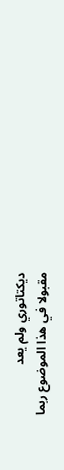ديكتاتوري ولم يعد
مقبولا في هذا الموضوع ربما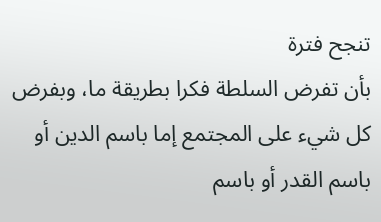تنجح فترة
بأن تفرض السلطة فكرا بطريقة ما، وبفرض
كل شيء على المجتمع إما باسم الدين أو
باسم القدر أو باسم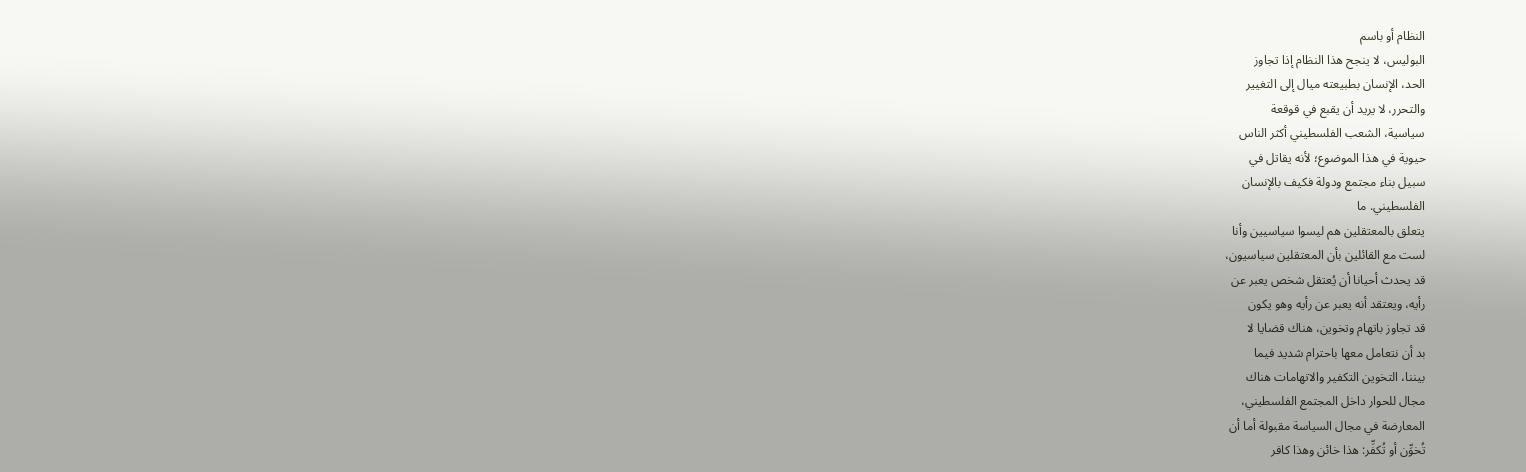النظام أو باسم
البوليس، لا ينجح هذا النظام إذا تجاوز
الحد، الإنسان بطبيعته ميال إلى التغيير
والتحرر، لا يريد أن يقبع في قوقعة
سياسية، الشعب الفلسطيني أكثر الناس
حيوية في هذا الموضوع؛ لأنه يقاتل في
سبيل بناء مجتمع ودولة فكيف بالإنسان
الفلسطيني. ما
يتعلق بالمعتقلين هم ليسوا سياسيين وأنا
لست مع القائلين بأن المعتقلين سياسيون،
قد يحدث أحيانا أن يُعتقل شخص يعبر عن
رأيه، ويعتقد أنه يعبر عن رأيه وهو يكون
قد تجاوز باتهام وتخوين، هناك قضايا لا
بد أن نتعامل معها باحترام شديد فيما
بيننا، التخوين التكفير والاتهامات هناك
مجال للحوار داخل المجتمع الفلسطيني،
المعارضة في مجال السياسة مقبولة أما أن
تُخوِّن أو تُكفِّر: هذا خائن وهذا كافر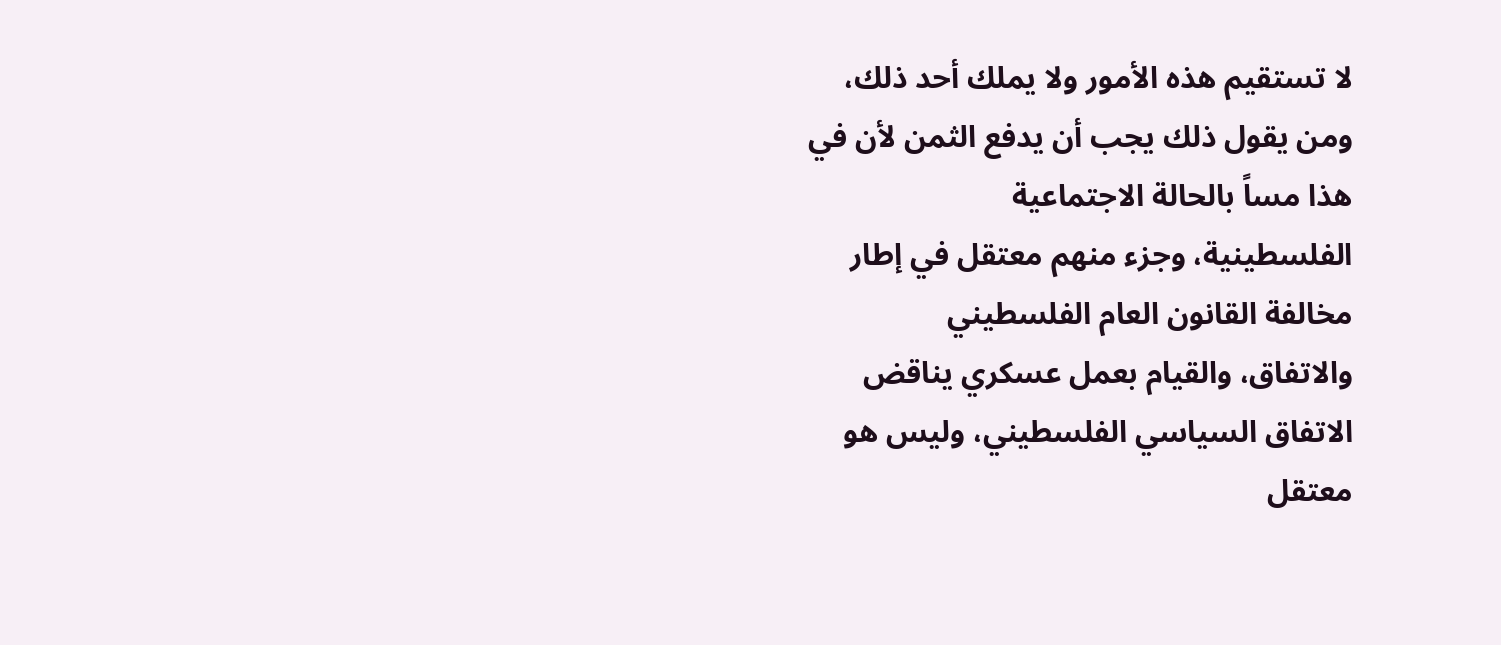لا تستقيم هذه الأمور ولا يملك أحد ذلك،
ومن يقول ذلك يجب أن يدفع الثمن لأن في
هذا مساً بالحالة الاجتماعية
الفلسطينية، وجزء منهم معتقل في إطار
مخالفة القانون العام الفلسطيني
والاتفاق، والقيام بعمل عسكري يناقض
الاتفاق السياسي الفلسطيني، وليس هو
معتقل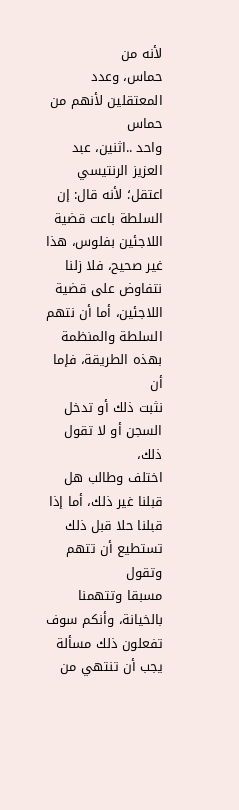لأنه من
حماس، وعدد المعتقلين لأنهم من حماس
واحد ..اثنين، عبد العزيز الرنتيسي
اعتقل؛ لأنه قال: إن السلطة باعت قضية
اللاجئين بفلوس، هذا غير صحيح، فلا زلنا
نتفاوض على قضية اللاجئين، أما أن نتهم
السلطة والمنظمة بهذه الطريقة، فإما أن
نثبت ذلك أو تدخل السجن أو لا تقول ذلك،
اختلف وطالب هل قبلنا غير ذلك، أما إذا
قبلنا حلا قبل ذلك تستطيع أن تتهم وتقول
مسبقا وتتهمنا بالخيانة، وأنكم سوف
تفعلون ذلك مسألة يجب أن تنتهي من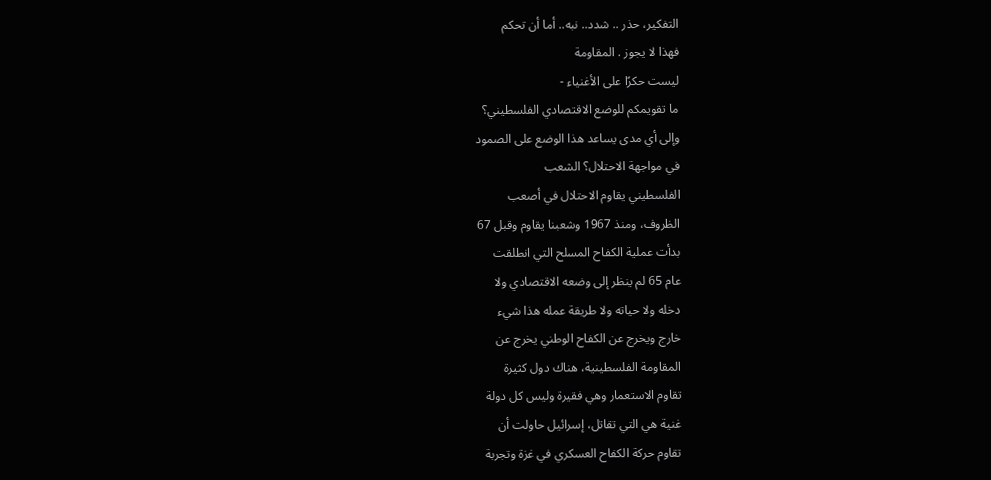التفكير، حذر .. شدد.. نبه.. أما أن تحكم
فهذا لا يجوز . المقاومة
ليست حكرًا على الأغنياء -
ما تقويمكم للوضع الاقتصادي الفلسطيني؟
وإلى أي مدى يساعد هذا الوضع على الصمود
في مواجهة الاحتلال؟ الشعب
الفلسطيني يقاوم الاحتلال في أصعب
الظروف، ومنذ 1967 وشعبنا يقاوم وقبل 67
بدأت عملية الكفاح المسلح التي انطلقت
عام 65 لم ينظر إلى وضعه الاقتصادي ولا
دخله ولا حياته ولا طريقة عمله هذا شيء
خارج ويخرج عن الكفاح الوطني يخرج عن
المقاومة الفلسطينية، هناك دول كثيرة
تقاوم الاستعمار وهي فقيرة وليس كل دولة
غنية هي التي تقاتل، إسرائيل حاولت أن
تقاوم حركة الكفاح العسكري في غزة وتجربة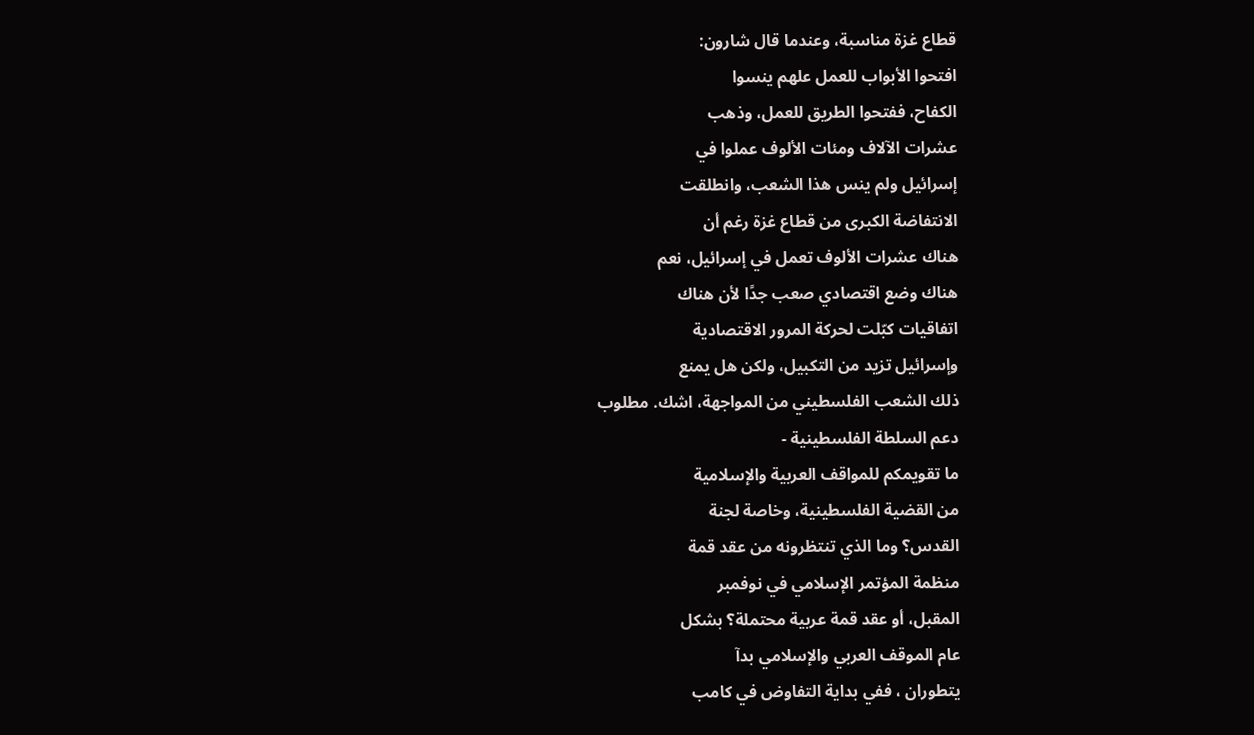قطاع غزة مناسبة، وعندما قال شارون:
افتحوا الأبواب للعمل علهم ينسوا
الكفاح، ففتحوا الطريق للعمل، وذهب
عشرات الآلاف ومئات الألوف عملوا في
إسرائيل ولم ينس هذا الشعب، وانطلقت
الانتفاضة الكبرى من قطاع غزة رغم أن
هناك عشرات الألوف تعمل في إسرائيل، نعم
هناك وضع اقتصادي صعب جدًا لأن هناك
اتفاقيات كبّلت لحركة المرور الاقتصادية
وإسرائيل تزيد من التكبيل، ولكن هل يمنع
ذلك الشعب الفلسطيني من المواجهة، اشك. مطلوب
دعم السلطة الفلسطينية -
ما تقويمكم للمواقف العربية والإسلامية
من القضية الفلسطينية، وخاصة لجنة
القدس؟ وما الذي تنتظرونه من عقد قمة
منظمة المؤتمر الإسلامي في نوفمبر
المقبل، أو عقد قمة عربية محتملة؟ بشكل
عام الموقف العربي والإسلامي بدآ
يتطوران ، ففي بداية التفاوض في كامب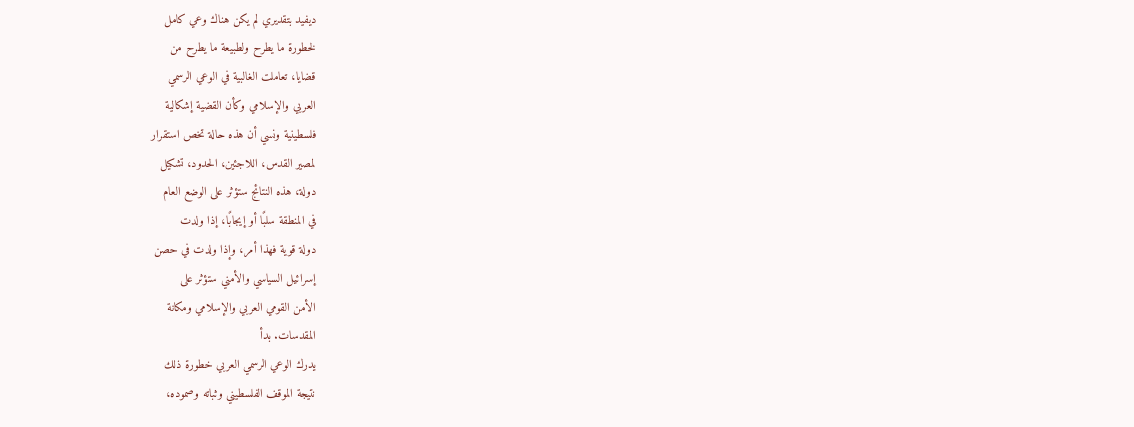ديفيد بتقديري لم يكن هناك وعي كامل
لخطورة ما يطرح ولطبيعة ما يطرح من
قضايا، تعاملت الغالبية في الوعي الرسمي
العربي والإسلامي وكأن القضية إشكالية
فلسطينية ونسي أن هذه حالة تخص استقرار
لمصير القدس، اللاجئين، الحدود، تشكيل
دولة، هذه النتائج ستؤثر على الوضع العام
في المنطقة سلبًا أو إيجابًا، إذا ولدت
دولة قوية فهذا أمر، وإذا ولدت في حصن
إسرائيل السياسي والأمني ستؤثر على
الأمن القومي العربي والإسلامي ومكانة
المقدسات. بدأ
يدرك الوعي الرسمي العربي خطورة ذلك
نتيجة الموقف الفلسطيني وثباته وصموده،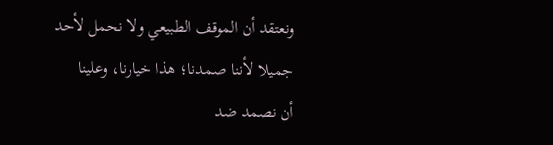ونعتقد أن الموقف الطبيعي ولا نحمل لأحد
جميلا لأننا صمدنا؛ هذا خيارنا، وعلينا
أن نصمد ضد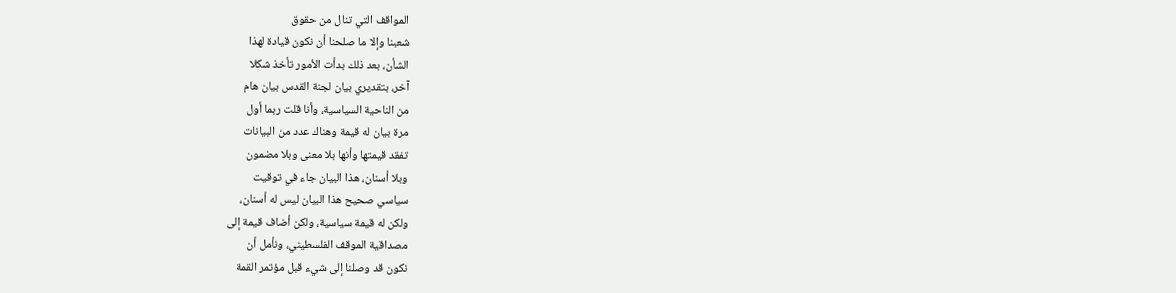المواقف التي تنال من حقوق
شعبنا وإلا ما صلحنا أن نكون قيادة لهذا
الشأن، بعد ذلك بدأت الأمور تأخذ شكلا
آخر، بتقديري بيان لجنة القدس بيان هام
من الناحية السياسية، وأنا قلت ربما أول
مرة بيان له قيمة وهناك عدد من البيانات
تفقد قيمتها وأنها بلا معنى وبلا مضمون
وبلا أسنان، هذا البيان جاء في توقيت
سياسي صحيح هذا البيان ليس له أسنان،
ولكن له قيمة سياسية، ولكن أضاف قيمة إلى
مصداقية الموقف الفلسطيني، ونأمل أن
نكون قد وصلنا إلى شيء قبل مؤتمر القمة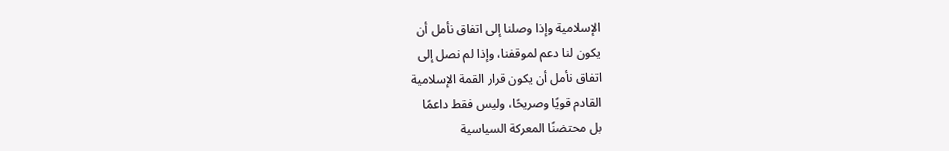الإسلامية وإذا وصلنا إلى اتفاق نأمل أن
يكون لنا دعم لموقفنا، وإذا لم نصل إلى
اتفاق نأمل أن يكون قرار القمة الإسلامية
القادم قويًا وصريحًا، وليس فقط داعمًا
بل محتضنًا المعركة السياسية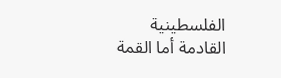الفلسطينية
القادمة أما القمة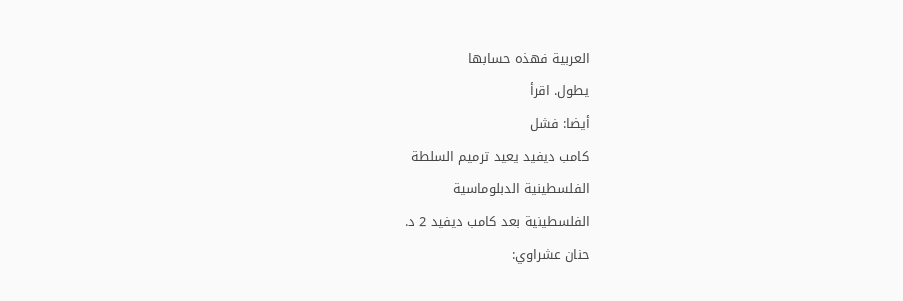العربية فهذه حسابها
يطول. اقرأ
أيضا: فشل
كامب ديفيد يعيد ترميم السلطة
الفلسطينية الدبلوماسية
الفلسطينية بعد كامب ديفيد 2 د.
حنان عشراوي: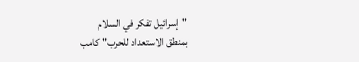"إسرائيل تفكر في السلام
بمنطق الاستعداد للحرب" كامب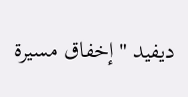ديفيد "إخفاق مسيرة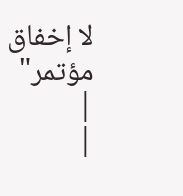لا إخفاق مؤتمر"
|
|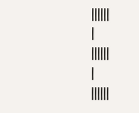||||||
|
||||||
|
||||||